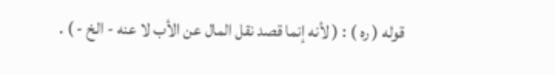قوله ( ره ) : ( لأنه إنما قصد نقل المال عن الأب لا عنه - الخ - ) .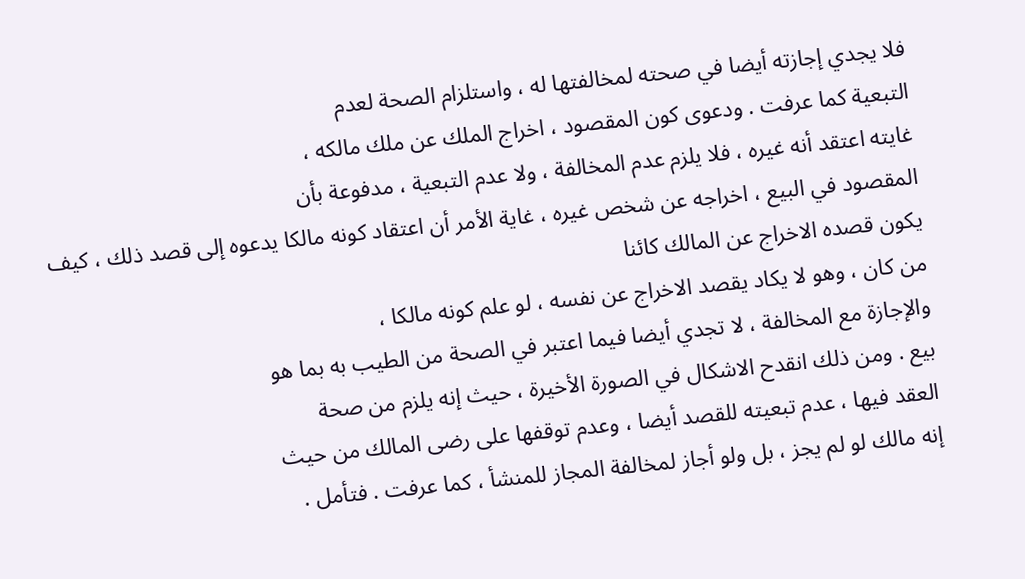فلا يجدي إجازته أيضا في صحته لمخالفتها له ، واستلزام الصحة لعدم
التبعية كما عرفت . ودعوى كون المقصود ، اخراج الملك عن ملك مالكه ،
غايته اعتقد أنه غيره ، فلا يلزم عدم المخالفة ، ولا عدم التبعية ، مدفوعة بأن
المقصود في البيع ، اخراجه عن شخص غيره ، غاية الأمر أن اعتقاد كونه مالكا يدعوه إلى قصد ذلك ، كيف يكون قصده الاخراج عن المالك كائنا
من كان ، وهو لا يكاد يقصد الاخراج عن نفسه ، لو علم كونه مالكا ،
والإجازة مع المخالفة ، لا تجدي أيضا فيما اعتبر في الصحة من الطيب به بما هو
بيع . ومن ذلك انقدح الاشكال في الصورة الأخيرة ، حيث إنه يلزم من صحة
العقد فيها ، عدم تبعيته للقصد أيضا ، وعدم توقفها على رضى المالك من حيث
إنه مالك لو لم يجز ، بل ولو أجاز لمخالفة المجاز للمنشأ ، كما عرفت . فتأمل .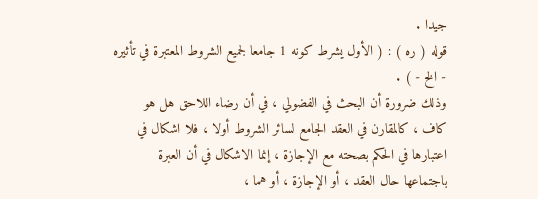جيدا .
قوله ( ره ) : ( الأول يشرط كونه 1 جامعا لجميع الشروط المعتبرة في تأثيره
- الخ - ) .
وذلك ضرورة أن البحث في الفضولي ، في أن رضاء اللاحق هل هو
كاف ، كالمقارن في العقد الجامع لسائر الشروط أولا ، فلا اشكال في
اعتبارها في الحكم بصحته مع الإجازة ، إنما الاشكال في أن العبرة
باجتماعها حال العقد ، أو الإجازة ، أو هما ،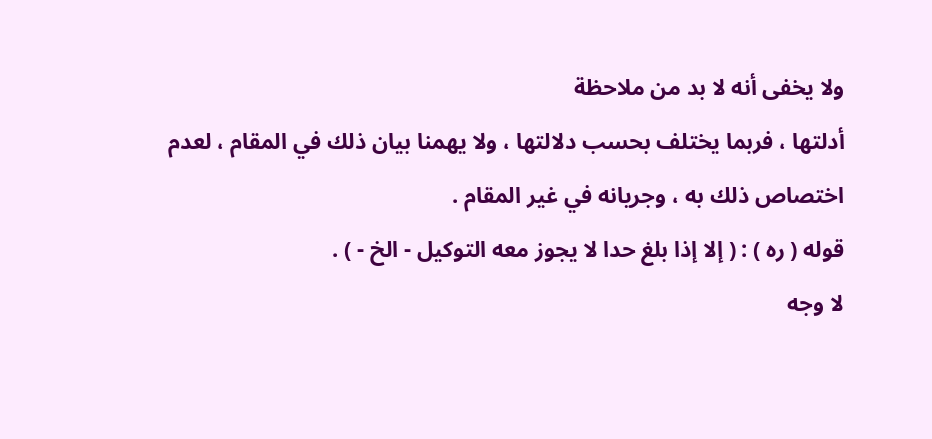ولا يخفى أنه لا بد من ملاحظة
أدلتها ، فربما يختلف بحسب دلالتها ، ولا يهمنا بيان ذلك في المقام ، لعدم
اختصاص ذلك به ، وجريانه في غير المقام .
قوله ( ره ) : ( إلا إذا بلغ حدا لا يجوز معه التوكيل - الخ - ) .
لا وجه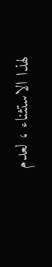لهذا الاستثناء ، لعدم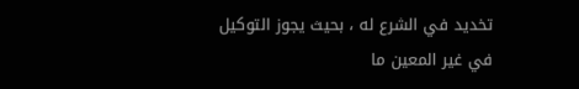تخديد في الشرع له ، بحيث يجوز التوكيل
في غير المعين ما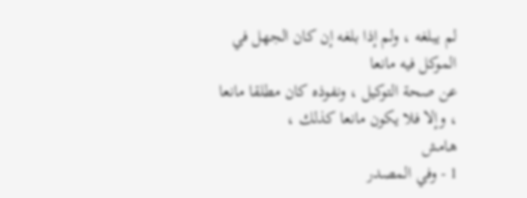لم يبلغه ، ولم إذا بلغه إن كان الجهل في الموكل فيه مانعا
عن صحة التوكيل ، ونفوذه كان مطلقا مانعا ، وإلا فلا يكون مانعا كذلك ،
هامش
1 - وفي المصدر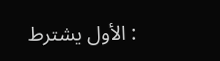: الأول يشترط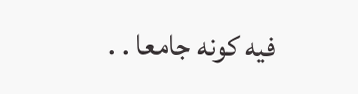فيه كونه جامعا . .